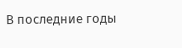В последние годы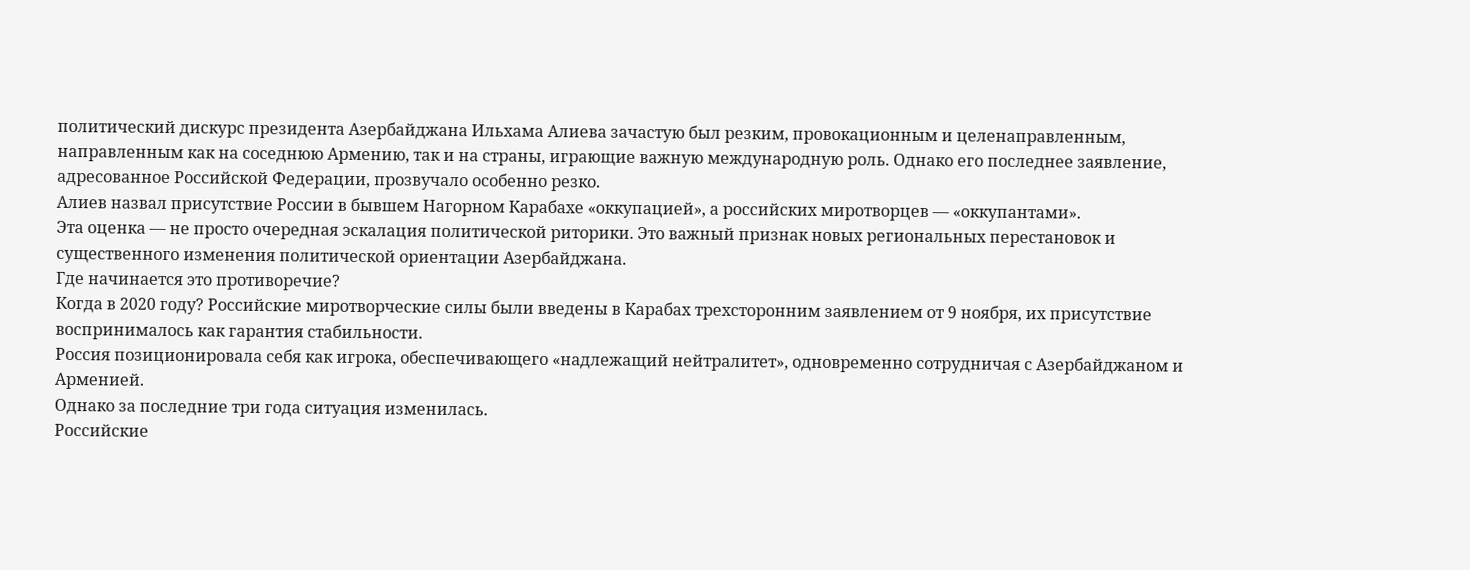политический дискурс президента Азербайджана Ильхама Алиева зачастую был резким, провокационным и целенаправленным, направленным как на соседнюю Армению, так и на страны, играющие важную международную роль. Однако его последнее заявление, адресованное Российской Федерации, прозвучало особенно резко.
Алиев назвал присутствие России в бывшем Нагорном Карабахе «оккупацией», а российских миротворцев — «оккупантами».
Эта оценка — не просто очередная эскалация политической риторики. Это важный признак новых региональных перестановок и существенного изменения политической ориентации Азербайджана.
Где начинается это противоречие?
Когда в 2020 году? Российские миротворческие силы были введены в Карабах трехсторонним заявлением от 9 ноября, их присутствие воспринималось как гарантия стабильности.
Россия позиционировала себя как игрока, обеспечивающего «надлежащий нейтралитет», одновременно сотрудничая с Азербайджаном и Арменией.
Однако за последние три года ситуация изменилась.
Российские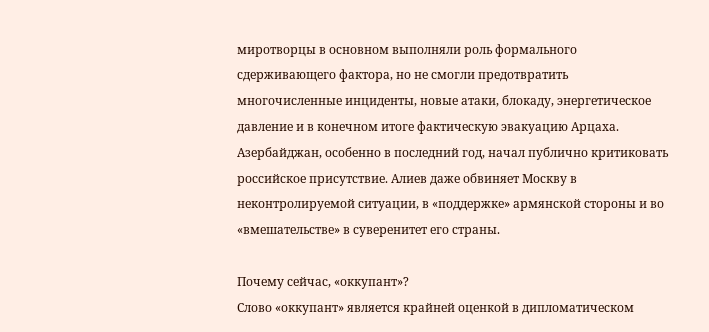миротворцы в основном выполняли роль формального сдерживающего фактора, но не смогли предотвратить многочисленные инциденты, новые атаки, блокаду, энергетическое давление и в конечном итоге фактическую эвакуацию Арцаха.
Азербайджан, особенно в последний год, начал публично критиковать российское присутствие. Алиев даже обвиняет Москву в неконтролируемой ситуации, в «поддержке» армянской стороны и во «вмешательстве» в суверенитет его страны.

Почему сейчас, «оккупант»?
Слово «оккупант» является крайней оценкой в дипломатическом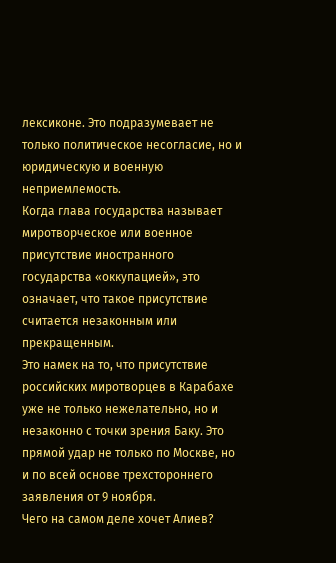лексиконе. Это подразумевает не только политическое несогласие, но и юридическую и военную неприемлемость.
Когда глава государства называет миротворческое или военное присутствие иностранного государства «оккупацией», это означает, что такое присутствие считается незаконным или прекращенным.
Это намек на то, что присутствие российских миротворцев в Карабахе уже не только нежелательно, но и незаконно с точки зрения Баку. Это прямой удар не только по Москве, но и по всей основе трехстороннего заявления от 9 ноября.
Чего на самом деле хочет Алиев?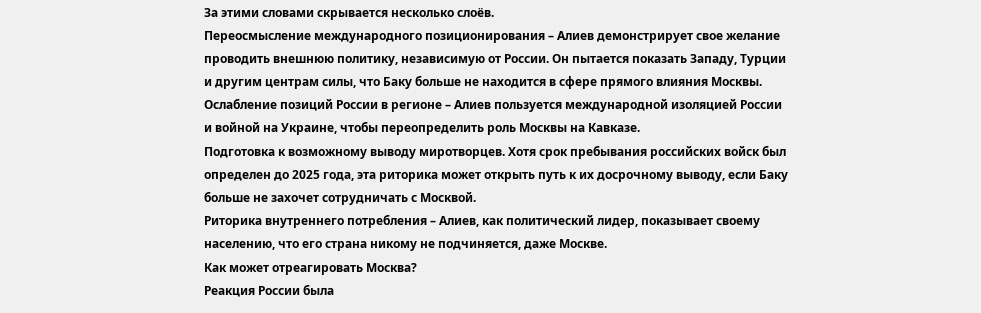За этими словами скрывается несколько слоёв.
Переосмысление международного позиционирования – Алиев демонстрирует свое желание проводить внешнюю политику, независимую от России. Он пытается показать Западу, Турции и другим центрам силы, что Баку больше не находится в сфере прямого влияния Москвы.
Ослабление позиций России в регионе – Алиев пользуется международной изоляцией России и войной на Украине, чтобы переопределить роль Москвы на Кавказе.
Подготовка к возможному выводу миротворцев. Хотя срок пребывания российских войск был определен до 2025 года, эта риторика может открыть путь к их досрочному выводу, если Баку больше не захочет сотрудничать с Москвой.
Риторика внутреннего потребления – Алиев, как политический лидер, показывает своему населению, что его страна никому не подчиняется, даже Москве.
Как может отреагировать Москва?
Реакция России была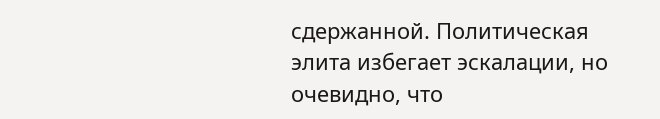сдержанной. Политическая элита избегает эскалации, но очевидно, что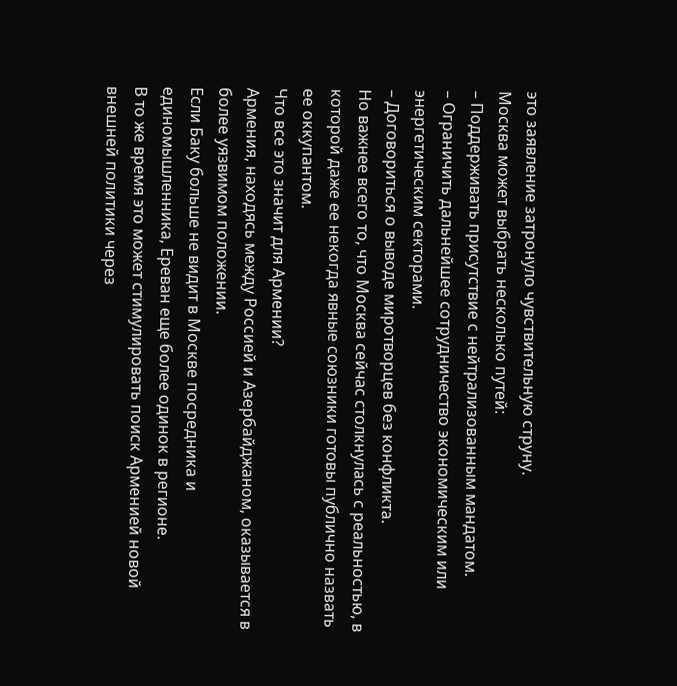это заявление затронуло чувствительную струну.
Москва может выбрать несколько путей:
– Поддерживать присутствие с нейтрализованным мандатом.
– Ограничить дальнейшее сотрудничество экономическим или энергетическим секторами.
– Договориться о выводе миротворцев без конфликта.
Но важнее всего то, что Москва сейчас столкнулась с реальностью, в которой даже ее некогда явные союзники готовы публично назвать ее оккупантом.
Что все это значит для Армении?
Армения, находясь между Россией и Азербайджаном, оказывается в более уязвимом положении.
Если Баку больше не видит в Москве посредника и единомышленника, Ереван еще более одинок в регионе.
В то же время это может стимулировать поиск Арменией новой внешней политики через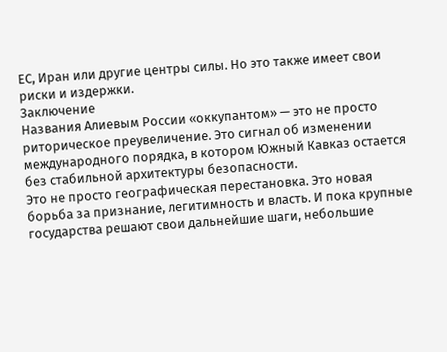ЕС, Иран или другие центры силы. Но это также имеет свои риски и издержки.
Заключение
Названия Алиевым России «оккупантом» — это не просто риторическое преувеличение. Это сигнал об изменении международного порядка, в котором Южный Кавказ остается без стабильной архитектуры безопасности.
Это не просто географическая перестановка. Это новая борьба за признание, легитимность и власть. И пока крупные государства решают свои дальнейшие шаги, небольшие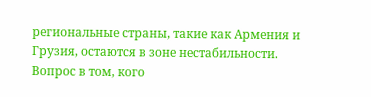региональные страны, такие как Армения и Грузия, остаются в зоне нестабильности.
Вопрос в том, кого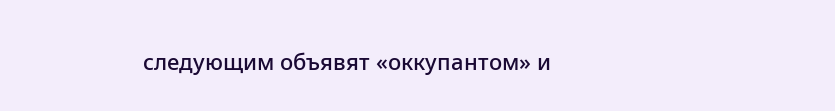следующим объявят «оккупантом» и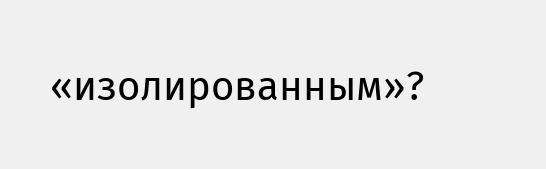«изолированным»?